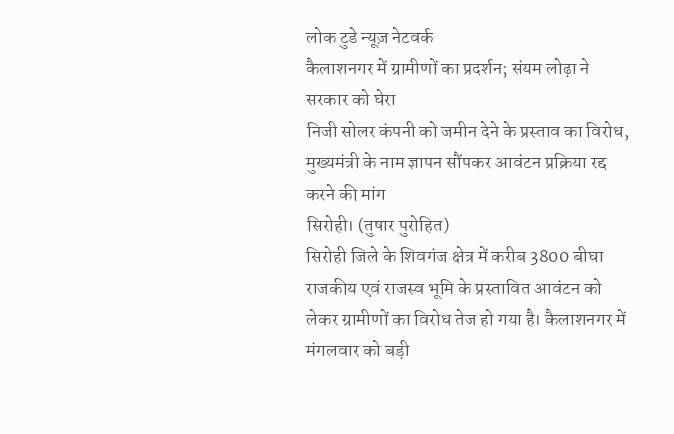लोक टुडे न्यूज़ नेटवर्क
कैलाशनगर में ग्रामीणों का प्रदर्शन; संयम लोढ़ा ने सरकार को घेरा
निजी सोलर कंपनी को जमीन देने के प्रस्ताव का विरोध, मुख्यमंत्री के नाम ज्ञापन सौंपकर आवंटन प्रक्रिया रद्द करने की मांग
सिरोही। (तुषार पुरोहित)
सिरोही जिले के शिवगंज क्षेत्र में करीब 3800 बीघा राजकीय एवं राजस्व भूमि के प्रस्तावित आवंटन को लेकर ग्रामीणों का विरोध तेज हो गया है। कैलाशनगर में मंगलवार को बड़ी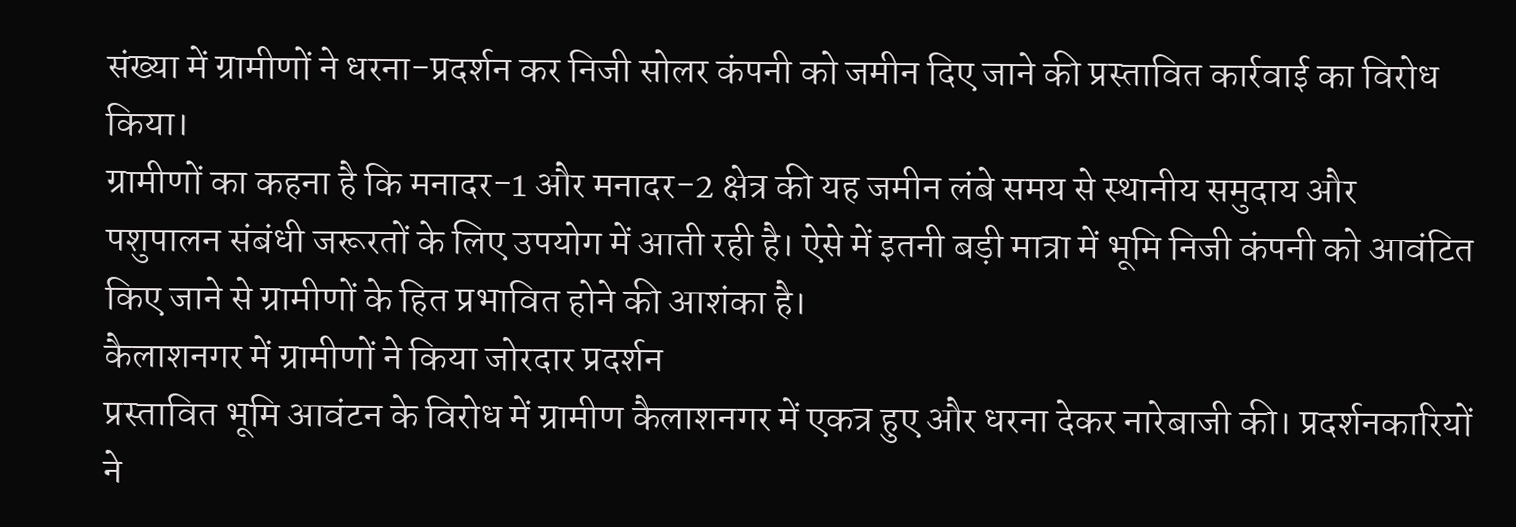संख्या में ग्रामीणों ने धरना-प्रदर्शन कर निजी सोलर कंपनी को जमीन दिए जाने की प्रस्तावित कार्रवाई का विरोध किया।
ग्रामीणों का कहना है कि मनादर-1 और मनादर-2 क्षेत्र की यह जमीन लंबे समय से स्थानीय समुदाय और पशुपालन संबंधी जरूरतों के लिए उपयोग में आती रही है। ऐसे में इतनी बड़ी मात्रा में भूमि निजी कंपनी को आवंटित किए जाने से ग्रामीणों के हित प्रभावित होने की आशंका है।
कैलाशनगर में ग्रामीणों ने किया जोरदार प्रदर्शन
प्रस्तावित भूमि आवंटन के विरोध में ग्रामीण कैलाशनगर में एकत्र हुए और धरना देकर नारेबाजी की। प्रदर्शनकारियों ने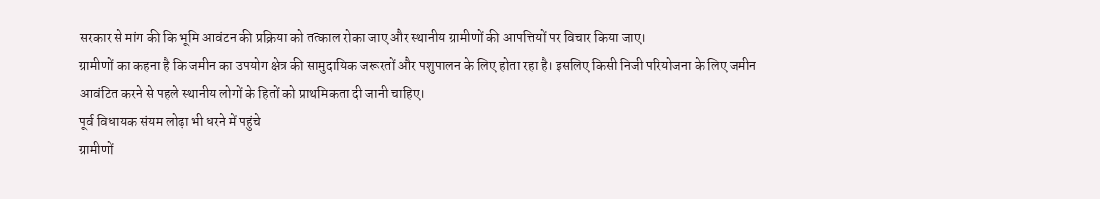सरकार से मांग की कि भूमि आवंटन की प्रक्रिया को तत्काल रोका जाए और स्थानीय ग्रामीणों की आपत्तियों पर विचार किया जाए।
ग्रामीणों का कहना है कि जमीन का उपयोग क्षेत्र की सामुदायिक जरूरतों और पशुपालन के लिए होता रहा है। इसलिए किसी निजी परियोजना के लिए जमीन आवंटित करने से पहले स्थानीय लोगों के हितों को प्राथमिकता दी जानी चाहिए।
पूर्व विधायक संयम लोढ़ा भी धरने में पहुंचे
ग्रामीणों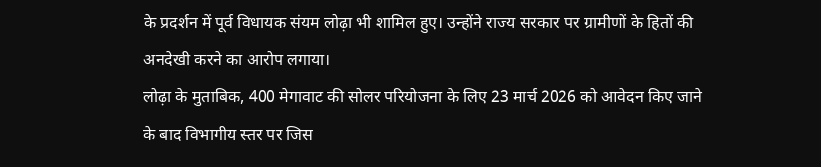के प्रदर्शन में पूर्व विधायक संयम लोढ़ा भी शामिल हुए। उन्होंने राज्य सरकार पर ग्रामीणों के हितों की अनदेखी करने का आरोप लगाया।
लोढ़ा के मुताबिक, 400 मेगावाट की सोलर परियोजना के लिए 23 मार्च 2026 को आवेदन किए जाने के बाद विभागीय स्तर पर जिस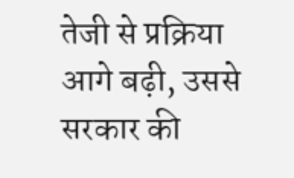तेजी से प्रक्रिया आगे बढ़ी, उससे सरकार की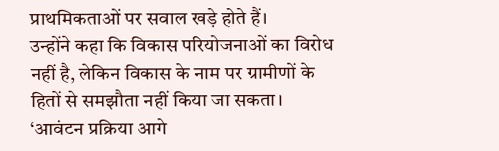प्राथमिकताओं पर सवाल खड़े होते हैं।
उन्होंने कहा कि विकास परियोजनाओं का विरोध नहीं है, लेकिन विकास के नाम पर ग्रामीणों के हितों से समझौता नहीं किया जा सकता।
‘आवंटन प्रक्रिया आगे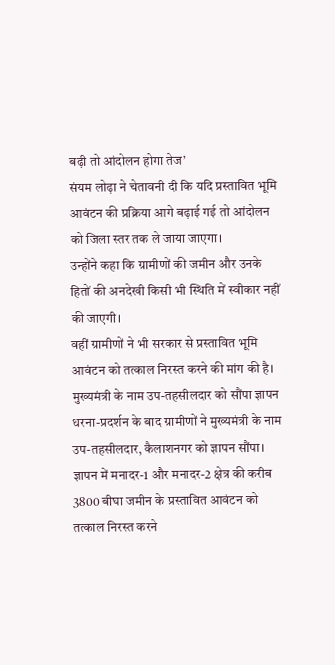बढ़ी तो आंदोलन होगा तेज’
संयम लोढ़ा ने चेतावनी दी कि यदि प्रस्तावित भूमि आवंटन की प्रक्रिया आगे बढ़ाई गई तो आंदोलन को जिला स्तर तक ले जाया जाएगा।
उन्होंने कहा कि ग्रामीणों की जमीन और उनके हितों की अनदेखी किसी भी स्थिति में स्वीकार नहीं की जाएगी।
वहीं ग्रामीणों ने भी सरकार से प्रस्तावित भूमि आवंटन को तत्काल निरस्त करने की मांग की है।
मुख्यमंत्री के नाम उप-तहसीलदार को सौंपा ज्ञापन
धरना-प्रदर्शन के बाद ग्रामीणों ने मुख्यमंत्री के नाम उप-तहसीलदार, कैलाशनगर को ज्ञापन सौंपा।
ज्ञापन में मनादर-1 और मनादर-2 क्षेत्र की करीब 3800 बीघा जमीन के प्रस्तावित आवंटन को तत्काल निरस्त करने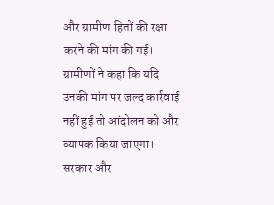और ग्रामीण हितों की रक्षा करने की मांग की गई।
ग्रामीणों ने कहा कि यदि उनकी मांग पर जल्द कार्रवाई नहीं हुई तो आंदोलन को और व्यापक किया जाएगा।
सरकार और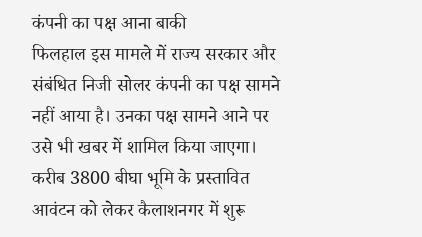कंपनी का पक्ष आना बाकी
फिलहाल इस मामले में राज्य सरकार और संबंधित निजी सोलर कंपनी का पक्ष सामने नहीं आया है। उनका पक्ष सामने आने पर उसे भी खबर में शामिल किया जाएगा।
करीब 3800 बीघा भूमि के प्रस्तावित आवंटन को लेकर कैलाशनगर में शुरू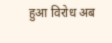हुआ विरोध अब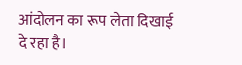आंदोलन का रूप लेता दिखाई दे रहा है।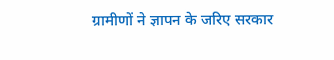ग्रामीणों ने ज्ञापन के जरिए सरकार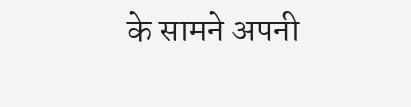के सामने अपनी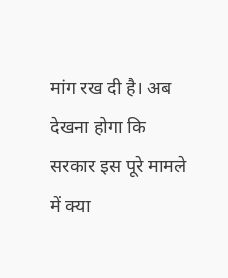मांग रख दी है। अब देखना होगा कि सरकार इस पूरे मामले में क्या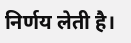निर्णय लेती है।